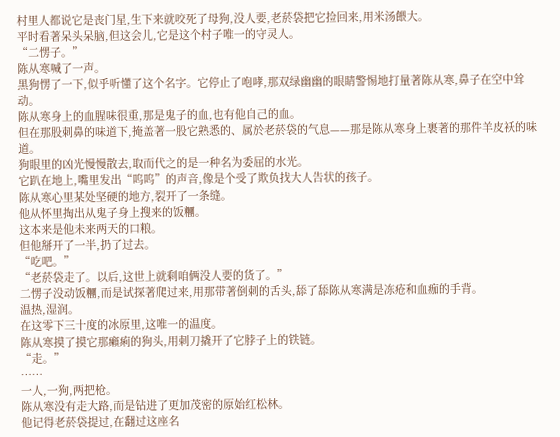村里人都说它是丧门星,生下来就咬死了母狗,没人要,老菸袋把它捡回来,用米汤餵大。
平时看著呆头呆脑,但这会儿,它是这个村子唯一的守灵人。
“二愣子。”
陈从寒喊了一声。
黑狗愣了一下,似乎听懂了这个名字。它停止了咆哮,那双绿幽幽的眼睛警惕地打量著陈从寒,鼻子在空中耸动。
陈从寒身上的血腥味很重,那是鬼子的血,也有他自己的血。
但在那股刺鼻的味道下,掩盖著一股它熟悉的、属於老菸袋的气息——那是陈从寒身上裹著的那件羊皮袄的味道。
狗眼里的凶光慢慢散去,取而代之的是一种名为委屈的水光。
它趴在地上,嘴里发出“呜呜”的声音,像是个受了欺负找大人告状的孩子。
陈从寒心里某处坚硬的地方,裂开了一条缝。
他从怀里掏出从鬼子身上搜来的饭糰。
这本来是他未来两天的口粮。
但他掰开了一半,扔了过去。
“吃吧。”
“老菸袋走了。以后,这世上就剩咱俩没人要的货了。”
二愣子没动饭糰,而是试探著爬过来,用那带著倒刺的舌头,舔了舔陈从寒满是冻疮和血痂的手背。
温热,湿润。
在这零下三十度的冰原里,这唯一的温度。
陈从寒摸了摸它那癩痢的狗头,用刺刀撬开了它脖子上的铁链。
“走。”
……
一人,一狗,两把枪。
陈从寒没有走大路,而是钻进了更加茂密的原始红松林。
他记得老菸袋提过,在翻过这座名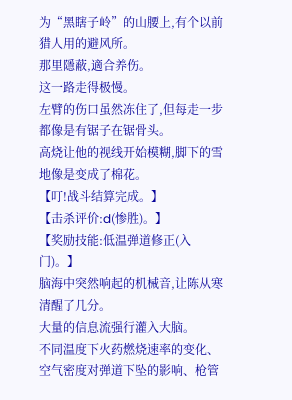为“黑瞎子岭”的山腰上,有个以前猎人用的避风所。
那里隱蔽,適合养伤。
这一路走得极慢。
左臂的伤口虽然冻住了,但每走一步都像是有锯子在锯骨头。
高烧让他的视线开始模糊,脚下的雪地像是变成了棉花。
【叮!战斗结算完成。】
【击杀评价:d(惨胜)。】
【奖励技能:低温弹道修正(入门)。】
脑海中突然响起的机械音,让陈从寒清醒了几分。
大量的信息流强行灌入大脑。
不同温度下火药燃烧速率的变化、空气密度对弹道下坠的影响、枪管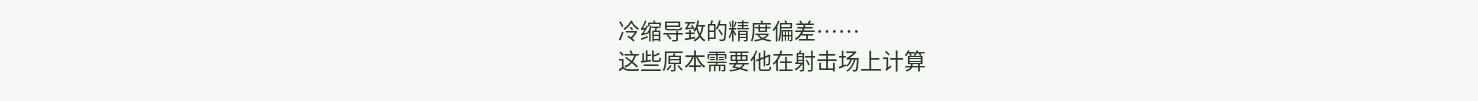冷缩导致的精度偏差……
这些原本需要他在射击场上计算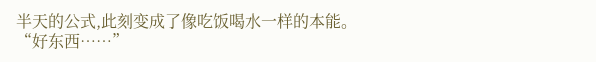半天的公式,此刻变成了像吃饭喝水一样的本能。
“好东西……”